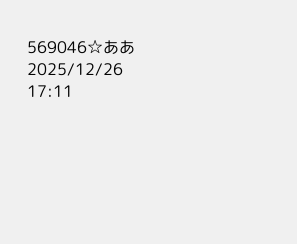569046☆ああ 2025/12/26 17:11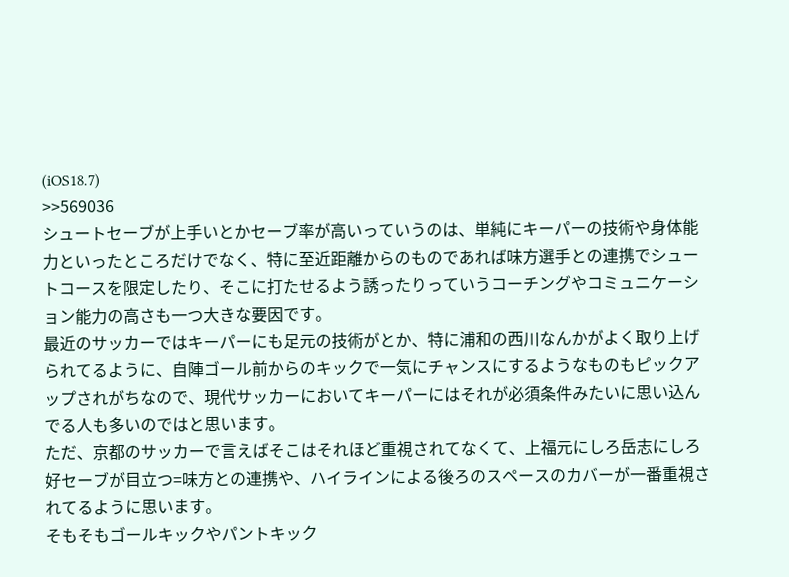(iOS18.7)
>>569036
シュートセーブが上手いとかセーブ率が高いっていうのは、単純にキーパーの技術や身体能力といったところだけでなく、特に至近距離からのものであれば味方選手との連携でシュートコースを限定したり、そこに打たせるよう誘ったりっていうコーチングやコミュニケーション能力の高さも一つ大きな要因です。
最近のサッカーではキーパーにも足元の技術がとか、特に浦和の西川なんかがよく取り上げられてるように、自陣ゴール前からのキックで一気にチャンスにするようなものもピックアップされがちなので、現代サッカーにおいてキーパーにはそれが必須条件みたいに思い込んでる人も多いのではと思います。
ただ、京都のサッカーで言えばそこはそれほど重視されてなくて、上福元にしろ岳志にしろ好セーブが目立つ=味方との連携や、ハイラインによる後ろのスペースのカバーが一番重視されてるように思います。
そもそもゴールキックやパントキック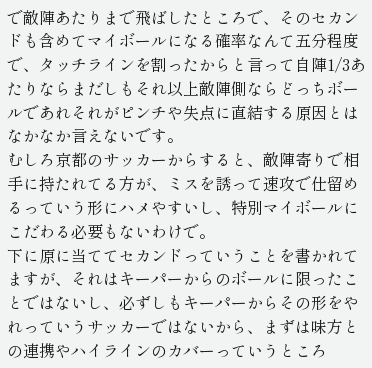で敵陣あたりまで飛ばしたところで、そのセカンドも含めてマイボールになる確率なんて五分程度で、タッチラインを割ったからと言って自陣1/3あたりならまだしもそれ以上敵陣側ならどっちボールであれそれがピンチや失点に直結する原因とはなかなか言えないです。
むしろ京都のサッカーからすると、敵陣寄りで相手に持たれてる方が、ミスを誘って速攻で仕留めるっていう形にハメやすいし、特別マイボールにこだわる必要もないわけで。
下に原に当ててセカンドっていうことを書かれてますが、それはキーパーからのボールに限ったことではないし、必ずしもキーパーからその形をやれっていうサッカーではないから、まずは味方との連携やハイラインのカバーっていうところ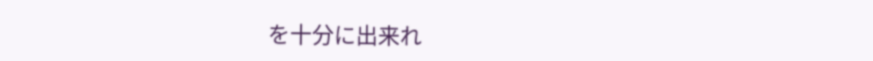を十分に出来れ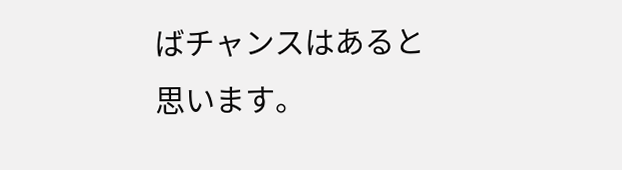ばチャンスはあると思います。